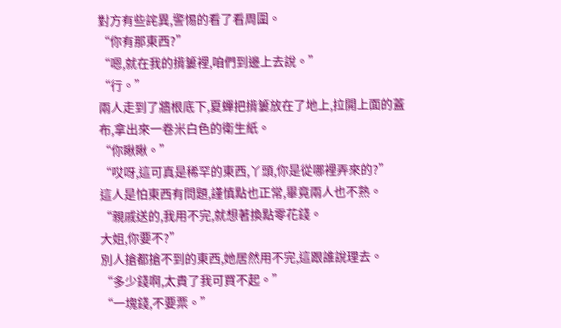對方有些詫異,警惕的看了看周圍。
“你有那東西?”
“嗯,就在我的揹簍裡,咱們到邊上去說。”
“行。”
兩人走到了牆根底下,夏蟬把揹簍放在了地上,拉開上面的蓋布,拿出來一卷米白色的衛生紙。
“你瞅瞅。”
“哎呀,這可真是稀罕的東西,丫頭,你是從哪裡弄來的?”
這人是怕東西有問題,謹慎點也正常,畢竟兩人也不熟。
“親戚送的,我用不完,就想著換點零花錢。
大姐,你要不?”
別人搶都搶不到的東西,她居然用不完,這跟誰說理去。
“多少錢啊,太貴了我可買不起。”
“一塊錢,不要票。”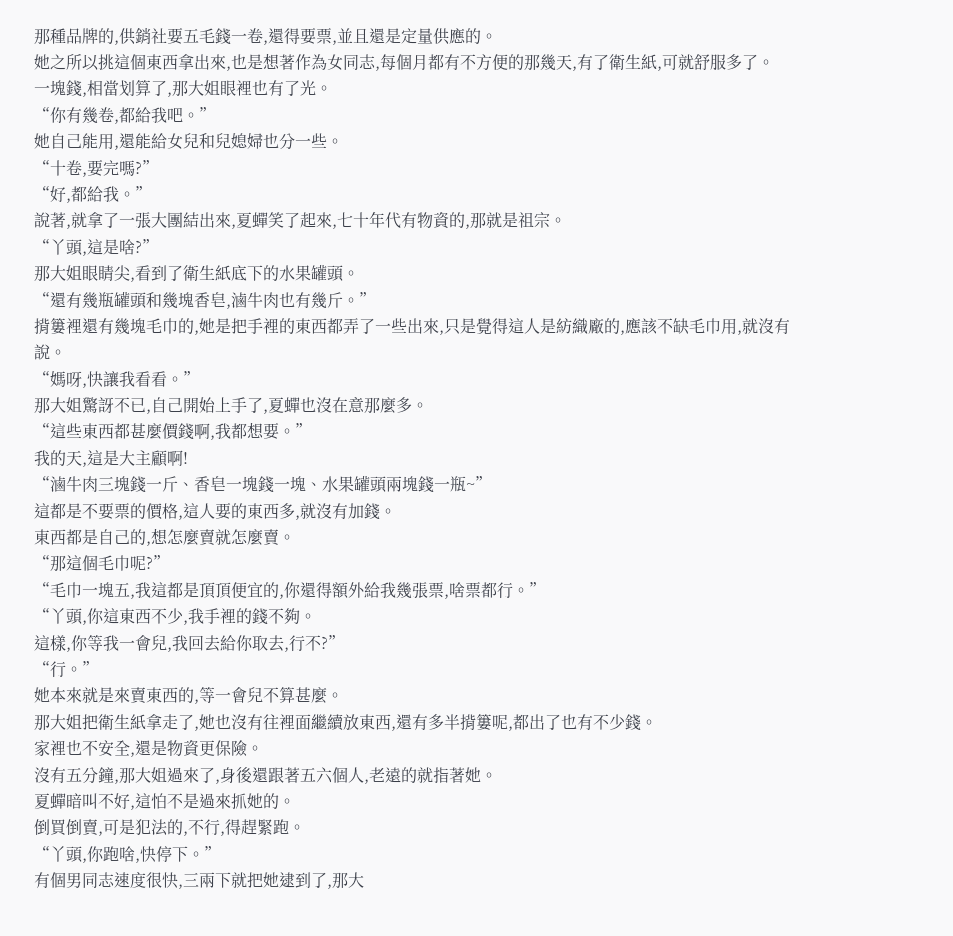那種品牌的,供銷社要五毛錢一卷,還得要票,並且還是定量供應的。
她之所以挑這個東西拿出來,也是想著作為女同志,每個月都有不方便的那幾天,有了衛生紙,可就舒服多了。
一塊錢,相當划算了,那大姐眼裡也有了光。
“你有幾卷,都給我吧。”
她自己能用,還能給女兒和兒媳婦也分一些。
“十卷,要完嗎?”
“好,都給我。”
說著,就拿了一張大團結出來,夏蟬笑了起來,七十年代有物資的,那就是祖宗。
“丫頭,這是啥?”
那大姐眼睛尖,看到了衛生紙底下的水果罐頭。
“還有幾瓶罐頭和幾塊香皂,滷牛肉也有幾斤。”
揹簍裡還有幾塊毛巾的,她是把手裡的東西都弄了一些出來,只是覺得這人是紡織廠的,應該不缺毛巾用,就沒有說。
“媽呀,快讓我看看。”
那大姐驚訝不已,自己開始上手了,夏蟬也沒在意那麼多。
“這些東西都甚麼價錢啊,我都想要。”
我的天,這是大主顧啊!
“滷牛肉三塊錢一斤、香皂一塊錢一塊、水果罐頭兩塊錢一瓶~”
這都是不要票的價格,這人要的東西多,就沒有加錢。
東西都是自己的,想怎麼賣就怎麼賣。
“那這個毛巾呢?”
“毛巾一塊五,我這都是頂頂便宜的,你還得額外給我幾張票,啥票都行。”
“丫頭,你這東西不少,我手裡的錢不夠。
這樣,你等我一會兒,我回去給你取去,行不?”
“行。”
她本來就是來賣東西的,等一會兒不算甚麼。
那大姐把衛生紙拿走了,她也沒有往裡面繼續放東西,還有多半揹簍呢,都出了也有不少錢。
家裡也不安全,還是物資更保險。
沒有五分鐘,那大姐過來了,身後還跟著五六個人,老遠的就指著她。
夏蟬暗叫不好,這怕不是過來抓她的。
倒買倒賣,可是犯法的,不行,得趕緊跑。
“丫頭,你跑啥,快停下。”
有個男同志速度很快,三兩下就把她逮到了,那大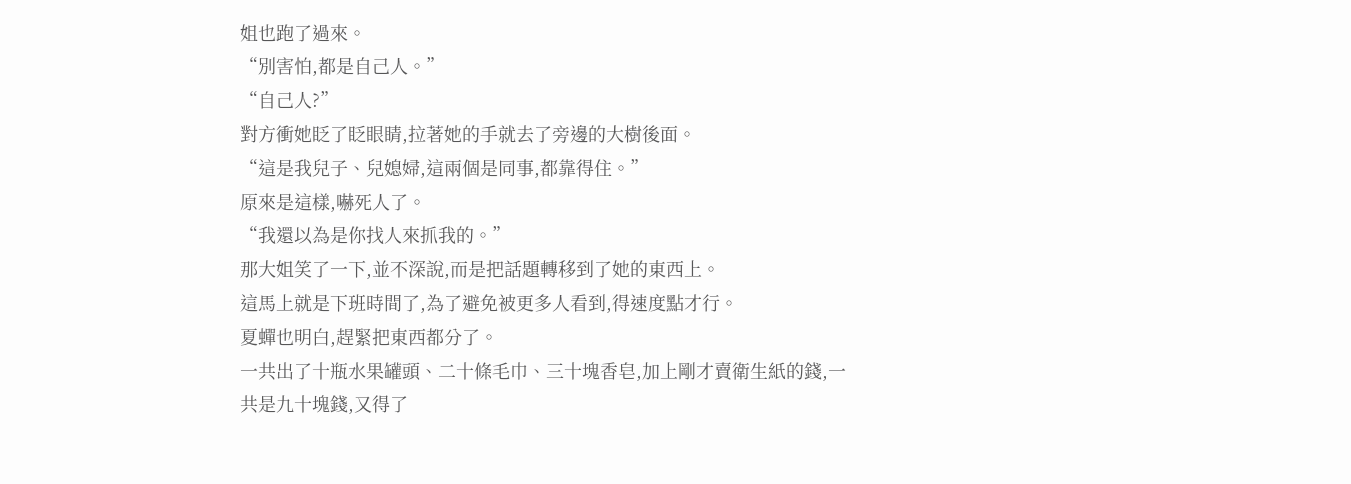姐也跑了過來。
“別害怕,都是自己人。”
“自己人?”
對方衝她眨了眨眼睛,拉著她的手就去了旁邊的大樹後面。
“這是我兒子、兒媳婦,這兩個是同事,都靠得住。”
原來是這樣,嚇死人了。
“我還以為是你找人來抓我的。”
那大姐笑了一下,並不深說,而是把話題轉移到了她的東西上。
這馬上就是下班時間了,為了避免被更多人看到,得速度點才行。
夏蟬也明白,趕緊把東西都分了。
一共出了十瓶水果罐頭、二十條毛巾、三十塊香皂,加上剛才賣衛生紙的錢,一共是九十塊錢,又得了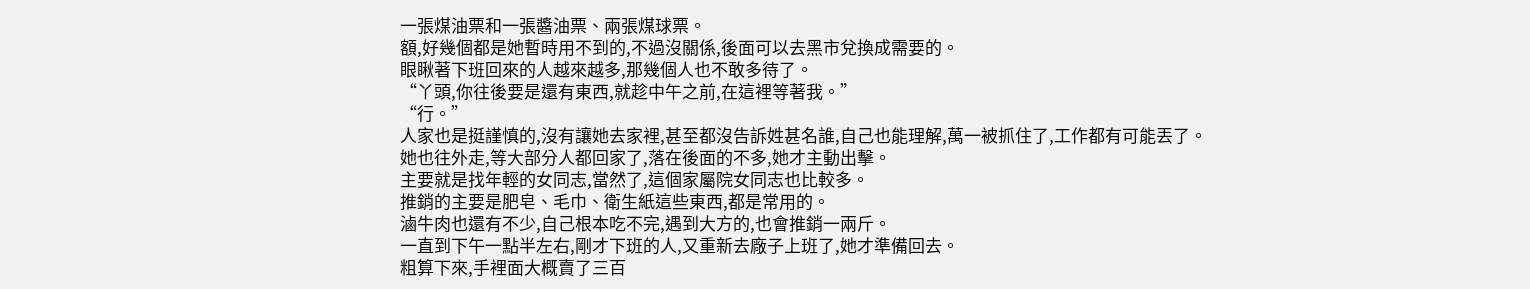一張煤油票和一張醬油票、兩張煤球票。
額,好幾個都是她暫時用不到的,不過沒關係,後面可以去黑市兌換成需要的。
眼瞅著下班回來的人越來越多,那幾個人也不敢多待了。
“丫頭,你往後要是還有東西,就趁中午之前,在這裡等著我。”
“行。”
人家也是挺謹慎的,沒有讓她去家裡,甚至都沒告訴姓甚名誰,自己也能理解,萬一被抓住了,工作都有可能丟了。
她也往外走,等大部分人都回家了,落在後面的不多,她才主動出擊。
主要就是找年輕的女同志,當然了,這個家屬院女同志也比較多。
推銷的主要是肥皂、毛巾、衛生紙這些東西,都是常用的。
滷牛肉也還有不少,自己根本吃不完,遇到大方的,也會推銷一兩斤。
一直到下午一點半左右,剛才下班的人,又重新去廠子上班了,她才準備回去。
粗算下來,手裡面大概賣了三百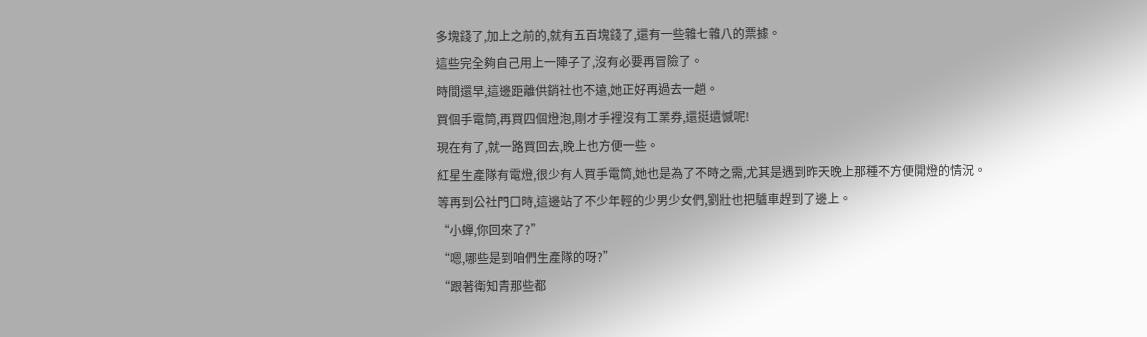多塊錢了,加上之前的,就有五百塊錢了,還有一些雜七雜八的票據。
這些完全夠自己用上一陣子了,沒有必要再冒險了。
時間還早,這邊距離供銷社也不遠,她正好再過去一趟。
買個手電筒,再買四個燈泡,剛才手裡沒有工業券,還挺遺憾呢!
現在有了,就一路買回去,晚上也方便一些。
紅星生產隊有電燈,很少有人買手電筒,她也是為了不時之需,尤其是遇到昨天晚上那種不方便開燈的情況。
等再到公社門口時,這邊站了不少年輕的少男少女們,劉壯也把驢車趕到了邊上。
“小蟬,你回來了?”
“嗯,哪些是到咱們生產隊的呀?”
“跟著衛知青那些都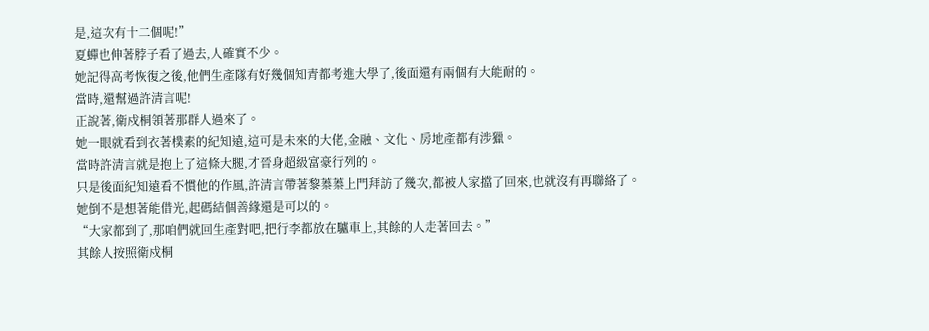是,這次有十二個呢!”
夏蟬也伸著脖子看了過去,人確實不少。
她記得高考恢復之後,他們生產隊有好幾個知青都考進大學了,後面還有兩個有大能耐的。
當時,還幫過許清言呢!
正說著,衛戍桐領著那群人過來了。
她一眼就看到衣著樸素的紀知遠,這可是未來的大佬,金融、文化、房地產都有涉獵。
當時許清言就是抱上了這條大腿,才晉身超級富豪行列的。
只是後面紀知遠看不慣他的作風,許清言帶著黎蓁蓁上門拜訪了幾次,都被人家擋了回來,也就沒有再聯絡了。
她倒不是想著能借光,起碼結個善緣還是可以的。
“大家都到了,那咱們就回生產對吧,把行李都放在驢車上,其餘的人走著回去。”
其餘人按照衛戍桐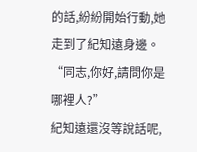的話,紛紛開始行動,她走到了紀知遠身邊。
“同志,你好,請問你是哪裡人?”
紀知遠還沒等說話呢,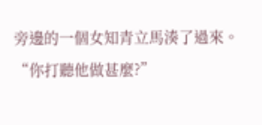旁邊的一個女知青立馬湊了過來。
“你打聽他做甚麼?”